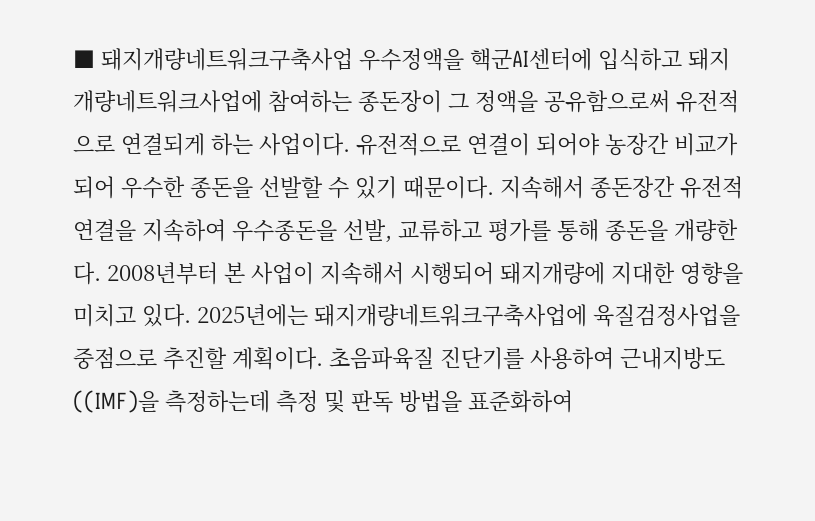■ 돼지개량네트워크구축사업 우수정액을 핵군AI센터에 입식하고 돼지개량네트워크사업에 참여하는 종돈장이 그 정액을 공유함으로써 유전적으로 연결되게 하는 사업이다. 유전적으로 연결이 되어야 농장간 비교가 되어 우수한 종돈을 선발할 수 있기 때문이다. 지속해서 종돈장간 유전적 연결을 지속하여 우수종돈을 선발, 교류하고 평가를 통해 종돈을 개량한다. 2008년부터 본 사업이 지속해서 시행되어 돼지개량에 지대한 영향을 미치고 있다. 2025년에는 돼지개량네트워크구축사업에 육질검정사업을 중점으로 추진할 계획이다. 초음파육질 진단기를 사용하여 근내지방도((IMF)을 측정하는데 측정 및 판독 방법을 표준화하여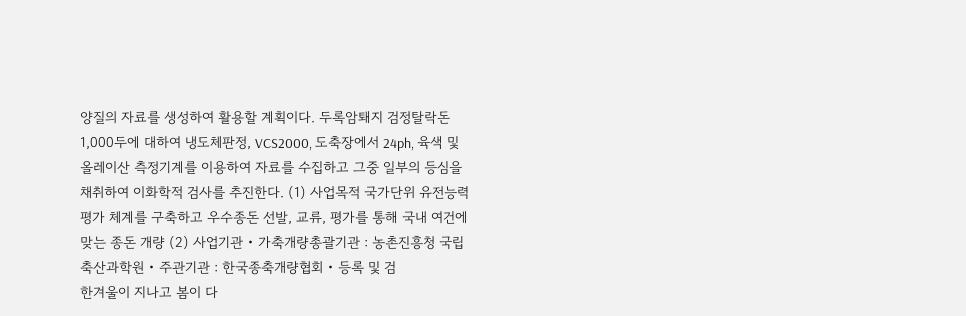양질의 자료를 생성하여 활용할 계획이다. 두록암퇘지 검정탈락돈 1,000두에 대하여 냉도체판정, VCS2000, 도축장에서 24ph, 육색 및 올레이산 측정기계를 이용하여 자료를 수집하고 그중 일부의 등심을 채취하여 이화학적 검사를 추진한다. (1) 사업목적 국가단위 유전능력평가 체계를 구축하고 우수종돈 선발, 교류, 평가를 통해 국내 여건에 맞는 종돈 개량 (2) 사업기관 • 가축개량총괄기관 : 농촌진흥청 국립축산과학원 • 주관기관 : 한국종축개량협회 • 등록 및 검
한겨울이 지나고 봄이 다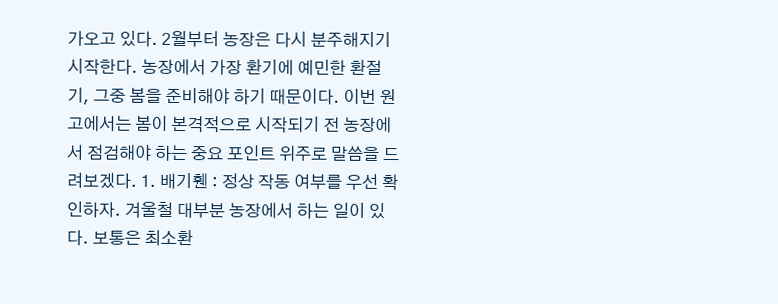가오고 있다. 2월부터 농장은 다시 분주해지기 시작한다. 농장에서 가장 환기에 예민한 환절기, 그중 봄을 준비해야 하기 때문이다. 이번 원고에서는 봄이 본격적으로 시작되기 전 농장에서 점검해야 하는 중요 포인트 위주로 말씀을 드려보겠다. 1. 배기휀 : 정상 작동 여부를 우선 확인하자. 겨울철 대부분 농장에서 하는 일이 있다. 보통은 최소환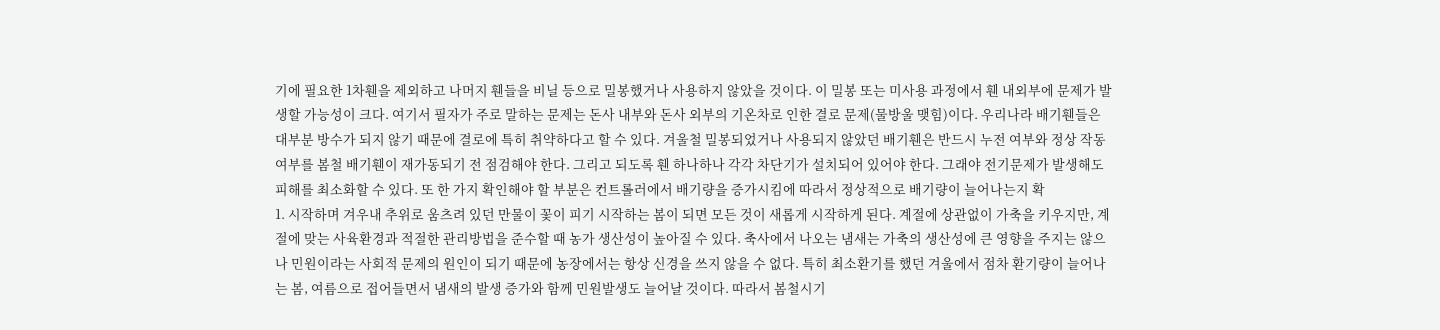기에 필요한 1차휀을 제외하고 나머지 휀들을 비닐 등으로 밀봉했거나 사용하지 않았을 것이다. 이 밀봉 또는 미사용 과정에서 휀 내외부에 문제가 발생할 가능성이 크다. 여기서 필자가 주로 말하는 문제는 돈사 내부와 돈사 외부의 기온차로 인한 결로 문제(물방울 맺힘)이다. 우리나라 배기휀들은 대부분 방수가 되지 않기 때문에 결로에 특히 취약하다고 할 수 있다. 겨울철 밀봉되었거나 사용되지 않았던 배기휀은 반드시 누전 여부와 정상 작동 여부를 봄철 배기휀이 재가동되기 전 점검해야 한다. 그리고 되도록 휀 하나하나 각각 차단기가 설치되어 있어야 한다. 그래야 전기문제가 발생해도 피해를 최소화할 수 있다. 또 한 가지 확인해야 할 부분은 컨트롤러에서 배기량을 증가시킴에 따라서 정상적으로 배기량이 늘어나는지 확
1. 시작하며 겨우내 추위로 움츠려 있던 만물이 꽃이 피기 시작하는 봄이 되면 모든 것이 새롭게 시작하게 된다. 계절에 상관없이 가축을 키우지만, 계절에 맞는 사육환경과 적절한 관리방법을 준수할 때 농가 생산성이 높아질 수 있다. 축사에서 나오는 냄새는 가축의 생산성에 큰 영향을 주지는 않으나 민원이라는 사회적 문제의 원인이 되기 때문에 농장에서는 항상 신경을 쓰지 않을 수 없다. 특히 최소환기를 했던 겨울에서 점차 환기량이 늘어나는 봄, 여름으로 접어들면서 냄새의 발생 증가와 함께 민원발생도 늘어날 것이다. 따라서 봄철시기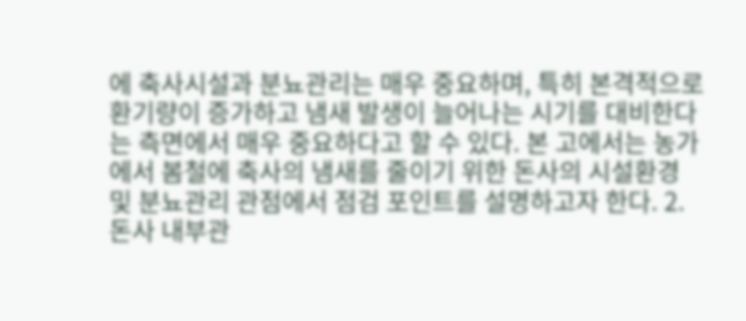에 축사시설과 분뇨관리는 매우 중요하며, 특히 본격적으로 환기량이 증가하고 냄새 발생이 늘어나는 시기를 대비한다는 측면에서 매우 중요하다고 할 수 있다. 본 고에서는 농가에서 봄철에 축사의 냄새를 줄이기 위한 돈사의 시설환경 및 분뇨관리 관점에서 점검 포인트를 설명하고자 한다. 2. 돈사 내부관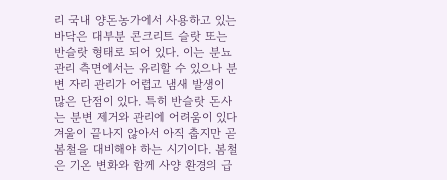리 국내 양돈농가에서 사용하고 있는 바닥은 대부분 콘크리트 슬랏 또는 반슬랏 형태로 되어 있다. 이는 분뇨관리 측면에서는 유리할 수 있으나 분변 자리 관리가 어렵고 냄새 발생이 많은 단점이 있다. 특히 반슬랏 돈사는 분변 제거와 관리에 어려움이 있다
겨울이 끝나지 않아서 아직 춥지만 곧 봄철을 대비해야 하는 시기이다. 봄철은 기온 변화와 함께 사양 환경의 급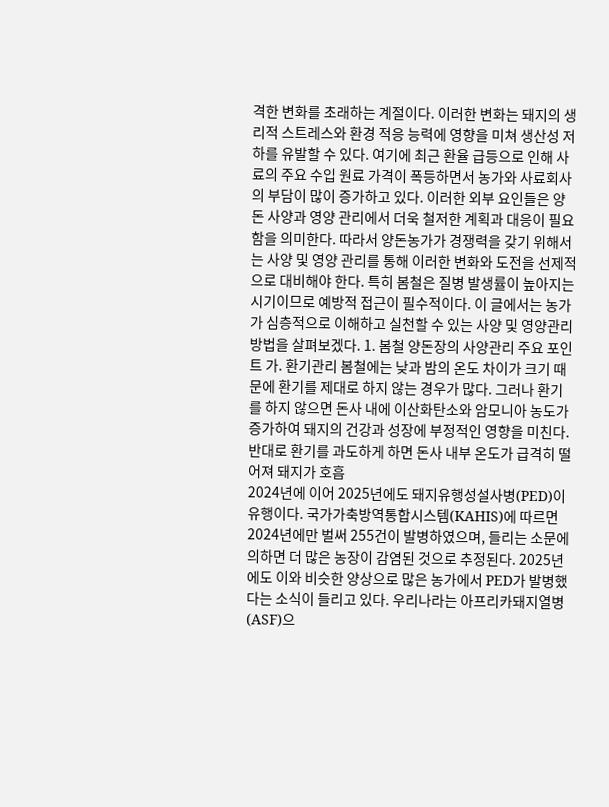격한 변화를 초래하는 계절이다. 이러한 변화는 돼지의 생리적 스트레스와 환경 적응 능력에 영향을 미쳐 생산성 저하를 유발할 수 있다. 여기에 최근 환율 급등으로 인해 사료의 주요 수입 원료 가격이 폭등하면서 농가와 사료회사의 부담이 많이 증가하고 있다. 이러한 외부 요인들은 양돈 사양과 영양 관리에서 더욱 철저한 계획과 대응이 필요함을 의미한다. 따라서 양돈농가가 경쟁력을 갖기 위해서는 사양 및 영양 관리를 통해 이러한 변화와 도전을 선제적으로 대비해야 한다. 특히 봄철은 질병 발생률이 높아지는 시기이므로 예방적 접근이 필수적이다. 이 글에서는 농가가 심층적으로 이해하고 실천할 수 있는 사양 및 영양관리 방법을 살펴보겠다. 1. 봄철 양돈장의 사양관리 주요 포인트 가. 환기관리 봄철에는 낮과 밤의 온도 차이가 크기 때문에 환기를 제대로 하지 않는 경우가 많다. 그러나 환기를 하지 않으면 돈사 내에 이산화탄소와 암모니아 농도가 증가하여 돼지의 건강과 성장에 부정적인 영향을 미친다. 반대로 환기를 과도하게 하면 돈사 내부 온도가 급격히 떨어져 돼지가 호흡
2024년에 이어 2025년에도 돼지유행성설사병(PED)이 유행이다. 국가가축방역통합시스템(KAHIS)에 따르면 2024년에만 벌써 255건이 발병하였으며, 들리는 소문에 의하면 더 많은 농장이 감염된 것으로 추정된다. 2025년에도 이와 비슷한 양상으로 많은 농가에서 PED가 발병했다는 소식이 들리고 있다. 우리나라는 아프리카돼지열병(ASF)으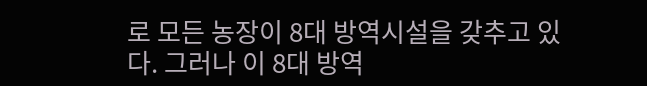로 모든 농장이 8대 방역시설을 갖추고 있다. 그러나 이 8대 방역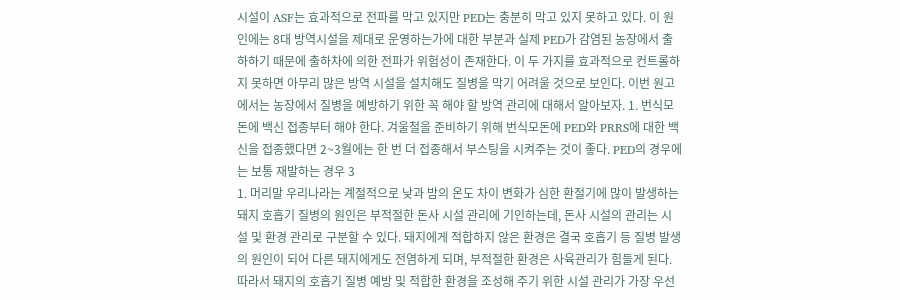시설이 ASF는 효과적으로 전파를 막고 있지만 PED는 충분히 막고 있지 못하고 있다. 이 원인에는 8대 방역시설을 제대로 운영하는가에 대한 부분과 실제 PED가 감염된 농장에서 출하하기 때문에 출하차에 의한 전파가 위험성이 존재한다. 이 두 가지를 효과적으로 컨트롤하지 못하면 아무리 많은 방역 시설을 설치해도 질병을 막기 어려울 것으로 보인다. 이번 원고에서는 농장에서 질병을 예방하기 위한 꼭 해야 할 방역 관리에 대해서 알아보자. 1. 번식모돈에 백신 접종부터 해야 한다. 겨울철을 준비하기 위해 번식모돈에 PED와 PRRS에 대한 백신을 접종했다면 2~3월에는 한 번 더 접종해서 부스팅을 시켜주는 것이 좋다. PED의 경우에는 보통 재발하는 경우 3
1. 머리말 우리나라는 계절적으로 낮과 밤의 온도 차이 변화가 심한 환절기에 많이 발생하는 돼지 호흡기 질병의 원인은 부적절한 돈사 시설 관리에 기인하는데, 돈사 시설의 관리는 시설 및 환경 관리로 구분할 수 있다. 돼지에게 적합하지 않은 환경은 결국 호흡기 등 질병 발생의 원인이 되어 다른 돼지에게도 전염하게 되며, 부적절한 환경은 사육관리가 힘들게 된다. 따라서 돼지의 호흡기 질병 예방 및 적합한 환경을 조성해 주기 위한 시설 관리가 가장 우선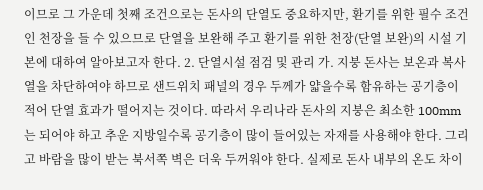이므로 그 가운데 첫째 조건으로는 돈사의 단열도 중요하지만, 환기를 위한 필수 조건인 천장을 들 수 있으므로 단열을 보완해 주고 환기를 위한 천장(단열 보완)의 시설 기본에 대하여 알아보고자 한다. 2. 단열시설 점검 및 관리 가. 지붕 돈사는 보온과 복사열을 차단하여야 하므로 샌드위치 패널의 경우 두께가 얇을수록 함유하는 공기층이 적어 단열 효과가 떨어지는 것이다. 따라서 우리나라 돈사의 지붕은 최소한 100mm는 되어야 하고 추운 지방일수록 공기층이 많이 들어있는 자재를 사용해야 한다. 그리고 바람을 많이 받는 북서쪽 벽은 더욱 두꺼워야 한다. 실제로 돈사 내부의 온도 차이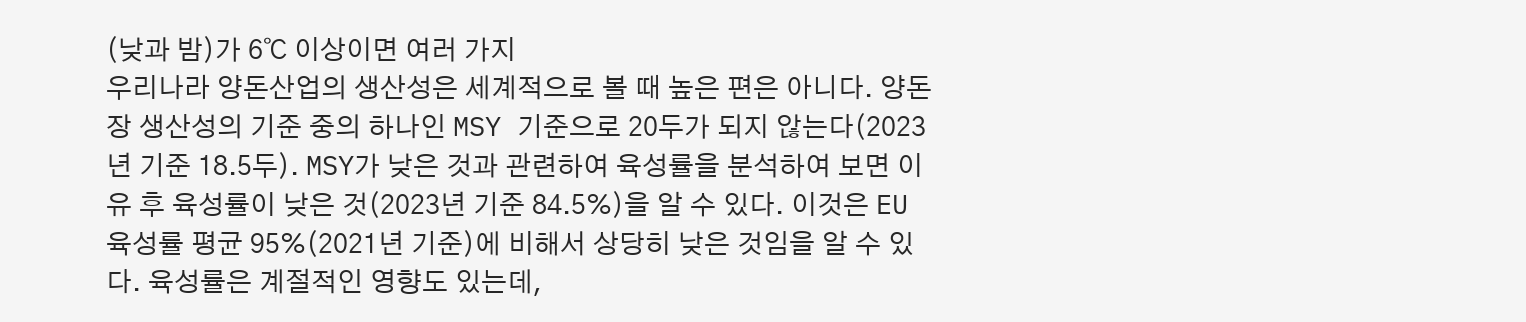(낮과 밤)가 6℃ 이상이면 여러 가지
우리나라 양돈산업의 생산성은 세계적으로 볼 때 높은 편은 아니다. 양돈장 생산성의 기준 중의 하나인 MSY 기준으로 20두가 되지 않는다(2023년 기준 18.5두). MSY가 낮은 것과 관련하여 육성률을 분석하여 보면 이유 후 육성률이 낮은 것(2023년 기준 84.5%)을 알 수 있다. 이것은 EU 육성률 평균 95%(2021년 기준)에 비해서 상당히 낮은 것임을 알 수 있다. 육성률은 계절적인 영향도 있는데,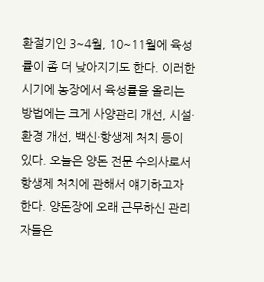환절기인 3~4월, 10~11월에 육성률이 좀 더 낮아지기도 한다. 이러한 시기에 농장에서 육성률을 올리는 방법에는 크게 사양관리 개선, 시설·환경 개선, 백신·항생제 처치 등이 있다. 오늘은 양돈 전문 수의사로서 항생제 처치에 관해서 얘기하고자 한다. 양돈장에 오래 근무하신 관리자들은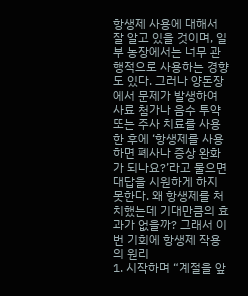항생제 사용에 대해서 잘 알고 있을 것이며, 일부 농장에서는 너무 관행적으로 사용하는 경향도 있다. 그러나 양돈장에서 문제가 발생하여 사료 첨가나 음수 투약 또는 주사 치료를 사용한 후에 ‘항생제를 사용하면 폐사나 증상 완화가 되나요?’라고 물으면 대답을 시원하게 하지 못한다. 왜 항생제를 처치했는데 기대만큼의 효과가 없을까? 그래서 이번 기회에 항생제 작용의 원리
1. 시작하며 “계절을 앞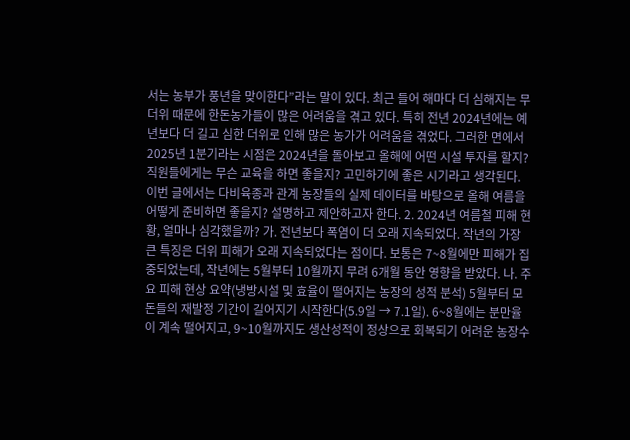서는 농부가 풍년을 맞이한다”라는 말이 있다. 최근 들어 해마다 더 심해지는 무더위 때문에 한돈농가들이 많은 어려움을 겪고 있다. 특히 전년 2024년에는 예년보다 더 길고 심한 더위로 인해 많은 농가가 어려움을 겪었다. 그러한 면에서 2025년 1분기라는 시점은 2024년을 돌아보고 올해에 어떤 시설 투자를 할지? 직원들에게는 무슨 교육을 하면 좋을지? 고민하기에 좋은 시기라고 생각된다. 이번 글에서는 다비육종과 관계 농장들의 실제 데이터를 바탕으로 올해 여름을 어떻게 준비하면 좋을지? 설명하고 제안하고자 한다. 2. 2024년 여름철 피해 현황, 얼마나 심각했을까? 가. 전년보다 폭염이 더 오래 지속되었다. 작년의 가장 큰 특징은 더위 피해가 오래 지속되었다는 점이다. 보통은 7~8월에만 피해가 집중되었는데, 작년에는 5월부터 10월까지 무려 6개월 동안 영향을 받았다. 나. 주요 피해 현상 요약(냉방시설 및 효율이 떨어지는 농장의 성적 분석) 5월부터 모돈들의 재발정 기간이 길어지기 시작한다(5.9일 → 7.1일). 6~8월에는 분만율이 계속 떨어지고, 9~10월까지도 생산성적이 정상으로 회복되기 어려운 농장수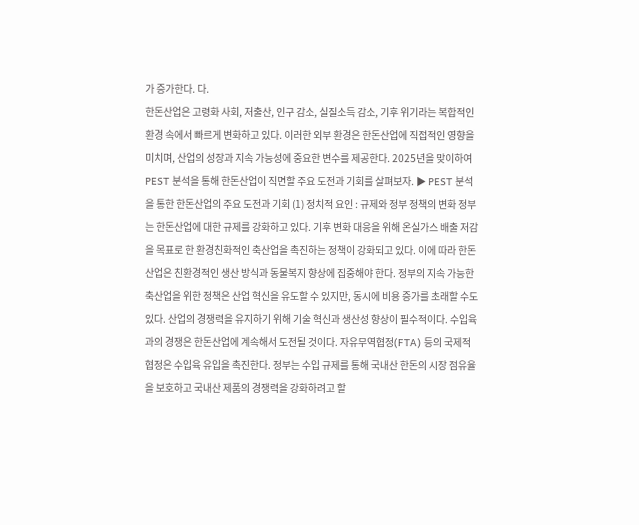가 증가한다. 다.
한돈산업은 고령화 사회, 저출산, 인구 감소, 실질소득 감소, 기후 위기라는 복합적인 환경 속에서 빠르게 변화하고 있다. 이러한 외부 환경은 한돈산업에 직접적인 영향을 미치며, 산업의 성장과 지속 가능성에 중요한 변수를 제공한다. 2025년을 맞이하여 PEST 분석을 통해 한돈산업이 직면할 주요 도전과 기회를 살펴보자. ▶ PEST 분석을 통한 한돈산업의 주요 도전과 기회 (1) 정치적 요인 : 규제와 정부 정책의 변화 정부는 한돈산업에 대한 규제를 강화하고 있다. 기후 변화 대응을 위해 온실가스 배출 저감을 목표로 한 환경친화적인 축산업을 촉진하는 정책이 강화되고 있다. 이에 따라 한돈산업은 친환경적인 생산 방식과 동물복지 향상에 집중해야 한다. 정부의 지속 가능한 축산업을 위한 정책은 산업 혁신을 유도할 수 있지만, 동시에 비용 증가를 초래할 수도 있다. 산업의 경쟁력을 유지하기 위해 기술 혁신과 생산성 향상이 필수적이다. 수입육과의 경쟁은 한돈산업에 계속해서 도전될 것이다. 자유무역협정(FTA) 등의 국제적 협정은 수입육 유입을 촉진한다. 정부는 수입 규제를 통해 국내산 한돈의 시장 점유율을 보호하고 국내산 제품의 경쟁력을 강화하려고 할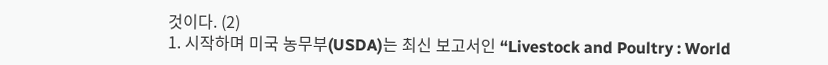것이다. (2)
1. 시작하며 미국 농무부(USDA)는 최신 보고서인 “Livestock and Poultry : World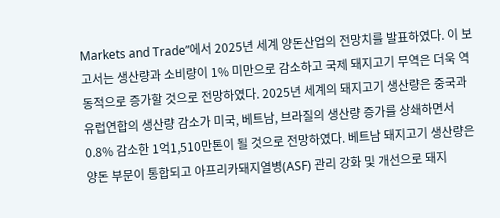Markets and Trade”에서 2025년 세계 양돈산업의 전망치를 발표하였다. 이 보고서는 생산량과 소비량이 1% 미만으로 감소하고 국제 돼지고기 무역은 더욱 역동적으로 증가할 것으로 전망하였다. 2025년 세계의 돼지고기 생산량은 중국과 유럽연합의 생산량 감소가 미국, 베트남, 브라질의 생산량 증가를 상쇄하면서 0.8% 감소한 1억1,510만톤이 될 것으로 전망하였다. 베트남 돼지고기 생산량은 양돈 부문이 통합되고 아프리카돼지열병(ASF) 관리 강화 및 개선으로 돼지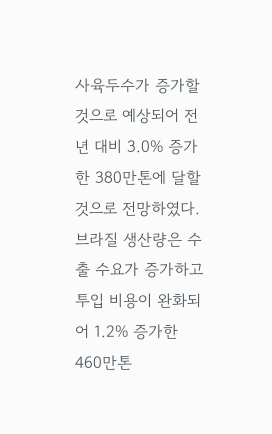사육두수가 증가할 것으로 예상되어 전년 대비 3.0% 증가한 380만톤에 달할 것으로 전망하였다. 브라질 생산량은 수출 수요가 증가하고 투입 비용이 완화되어 1.2% 증가한 460만톤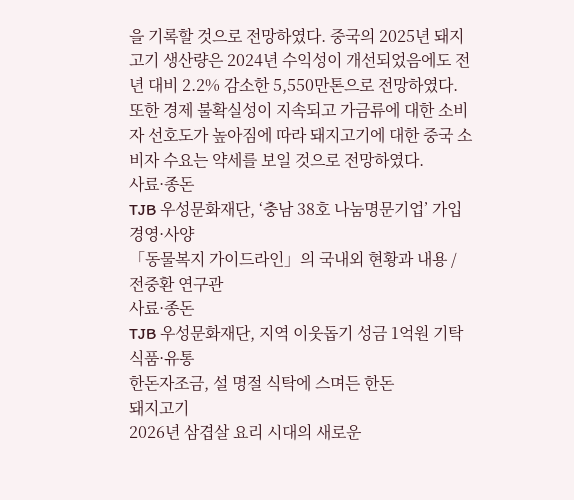을 기록할 것으로 전망하였다. 중국의 2025년 돼지고기 생산량은 2024년 수익성이 개선되었음에도 전년 대비 2.2% 감소한 5,550만톤으로 전망하였다. 또한 경제 불확실성이 지속되고 가금류에 대한 소비자 선호도가 높아짐에 따라 돼지고기에 대한 중국 소비자 수요는 약세를 보일 것으로 전망하였다.
사료·종돈
TJB 우성문화재단, ‘충남 38호 나눔명문기업’ 가입
경영·사양
「동물복지 가이드라인」의 국내외 현황과 내용 / 전중환 연구관
사료·종돈
TJB 우성문화재단, 지역 이웃돕기 성금 1억원 기탁
식품·유통
한돈자조금, 설 명절 식탁에 스며든 한돈
돼지고기
2026년 삼겹살 요리 시대의 새로운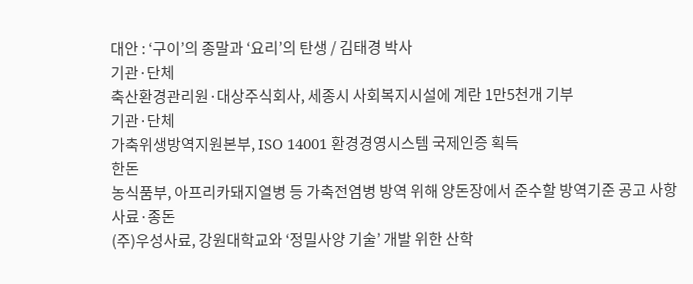대안 : ‘구이’의 종말과 ‘요리’의 탄생 / 김태경 박사
기관·단체
축산환경관리원·대상주식회사, 세종시 사회복지시설에 계란 1만5천개 기부
기관·단체
가축위생방역지원본부, ISO 14001 환경경영시스템 국제인증 획득
한돈
농식품부, 아프리카돼지열병 등 가축전염병 방역 위해 양돈장에서 준수할 방역기준 공고 사항
사료·종돈
(주)우성사료, 강원대학교와 ‘정밀사양 기술’ 개발 위한 산학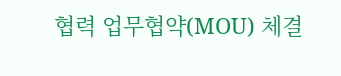협력 업무협약(MOU) 체결